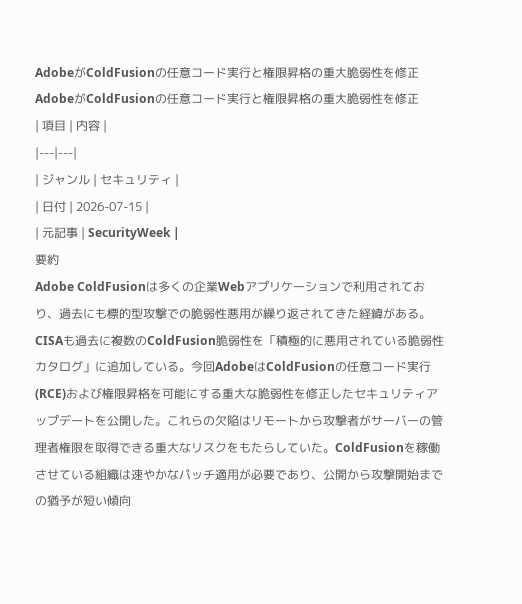AdobeがColdFusionの任意コード実行と権限昇格の重大脆弱性を修正
AdobeがColdFusionの任意コード実行と権限昇格の重大脆弱性を修正
| 項目 | 内容 |
|---|---|
| ジャンル | セキュリティ |
| 日付 | 2026-07-15 |
| 元記事 | SecurityWeek |
要約
Adobe ColdFusionは多くの企業Webアプリケーションで利用されており、過去にも標的型攻撃での脆弱性悪用が繰り返されてきた経緯がある。CISAも過去に複数のColdFusion脆弱性を「積極的に悪用されている脆弱性カタログ」に追加している。今回AdobeはColdFusionの任意コード実行(RCE)および権限昇格を可能にする重大な脆弱性を修正したセキュリティアップデートを公開した。これらの欠陥はリモートから攻撃者がサーバーの管理者権限を取得できる重大なリスクをもたらしていた。ColdFusionを稼働させている組織は速やかなパッチ適用が必要であり、公開から攻撃開始までの猶予が短い傾向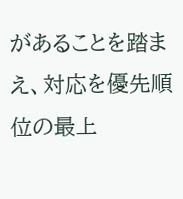があることを踏まえ、対応を優先順位の最上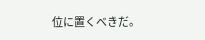位に置くべきだ。